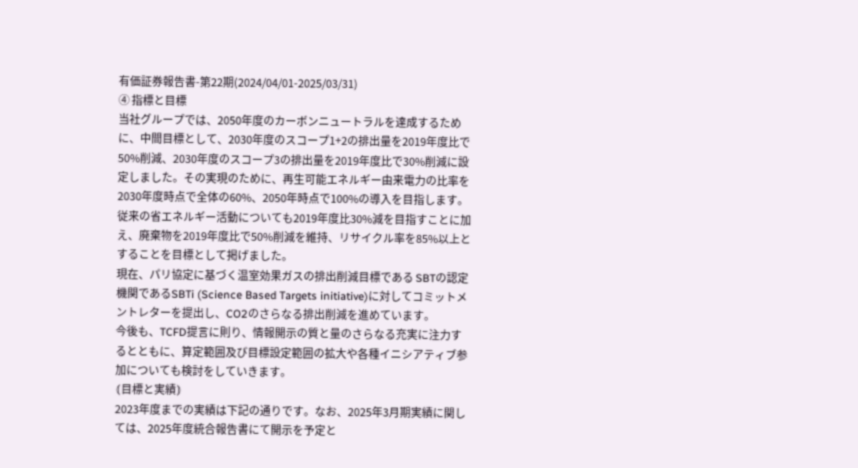有価証券報告書-第22期(2024/04/01-2025/03/31)
④ 指標と目標
当社グループでは、2050年度のカーボンニュートラルを達成するために、中間目標として、2030年度のスコープ1+2の排出量を2019年度比で50%削減、2030年度のスコープ3の排出量を2019年度比で30%削減に設定しました。その実現のために、再生可能エネルギー由来電力の比率を2030年度時点で全体の60%、2050年時点で100%の導入を目指します。従来の省エネルギー活動についても2019年度比30%減を目指すことに加え、廃棄物を2019年度比で50%削減を維持、リサイクル率を85%以上とすることを目標として掲げました。
現在、パリ協定に基づく温室効果ガスの排出削減目標である SBTの認定機関であるSBTi (Science Based Targets initiative)に対してコミットメントレターを提出し、CO2のさらなる排出削減を進めています。
今後も、TCFD提言に則り、情報開示の質と量のさらなる充実に注力するとともに、算定範囲及び目標設定範囲の拡大や各種イニシアティブ参加についても検討をしていきます。
⦅目標と実績⦆
2023年度までの実績は下記の通りです。なお、2025年3月期実績に関しては、2025年度統合報告書にて開示を予定と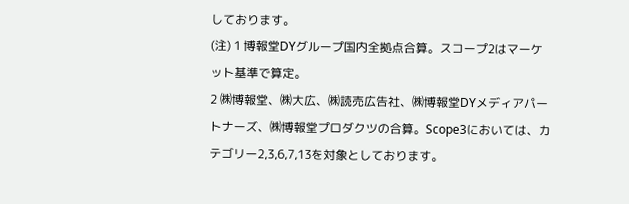しております。
(注) 1 博報堂DYグループ国内全拠点合算。スコープ2はマーケット基準で算定。
2 ㈱博報堂、㈱大広、㈱読売広告社、㈱博報堂DYメディアパートナーズ、㈱博報堂プロダクツの合算。Scope3においては、カテゴリー2,3,6,7,13を対象としております。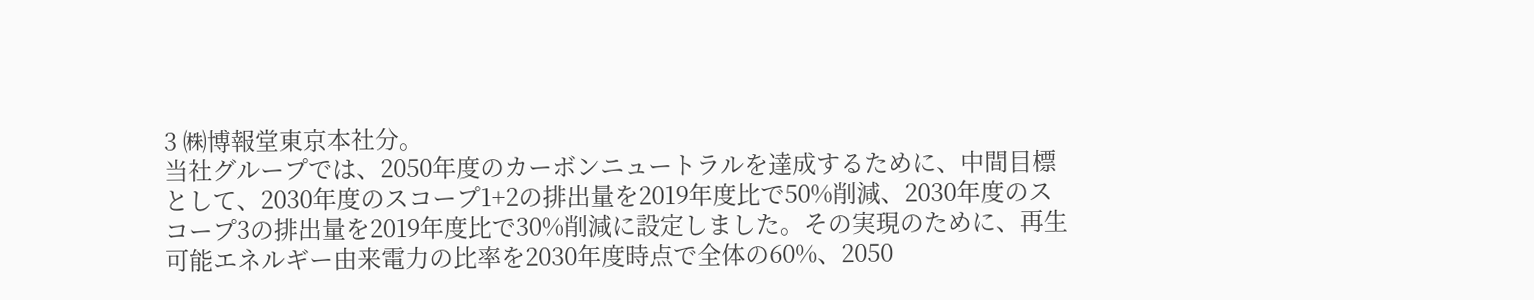3 ㈱博報堂東京本社分。
当社グループでは、2050年度のカーボンニュートラルを達成するために、中間目標として、2030年度のスコープ1+2の排出量を2019年度比で50%削減、2030年度のスコープ3の排出量を2019年度比で30%削減に設定しました。その実現のために、再生可能エネルギー由来電力の比率を2030年度時点で全体の60%、2050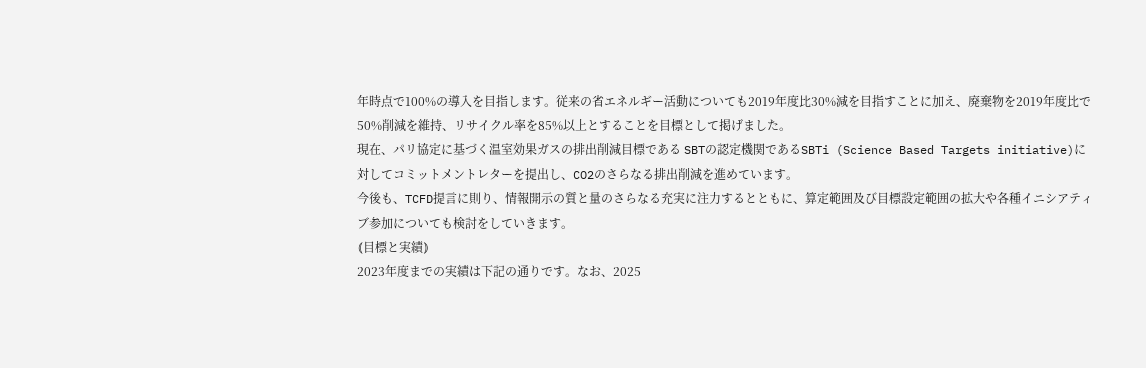年時点で100%の導入を目指します。従来の省エネルギー活動についても2019年度比30%減を目指すことに加え、廃棄物を2019年度比で50%削減を維持、リサイクル率を85%以上とすることを目標として掲げました。
現在、パリ協定に基づく温室効果ガスの排出削減目標である SBTの認定機関であるSBTi (Science Based Targets initiative)に対してコミットメントレターを提出し、CO2のさらなる排出削減を進めています。
今後も、TCFD提言に則り、情報開示の質と量のさらなる充実に注力するとともに、算定範囲及び目標設定範囲の拡大や各種イニシアティブ参加についても検討をしていきます。
⦅目標と実績⦆
2023年度までの実績は下記の通りです。なお、2025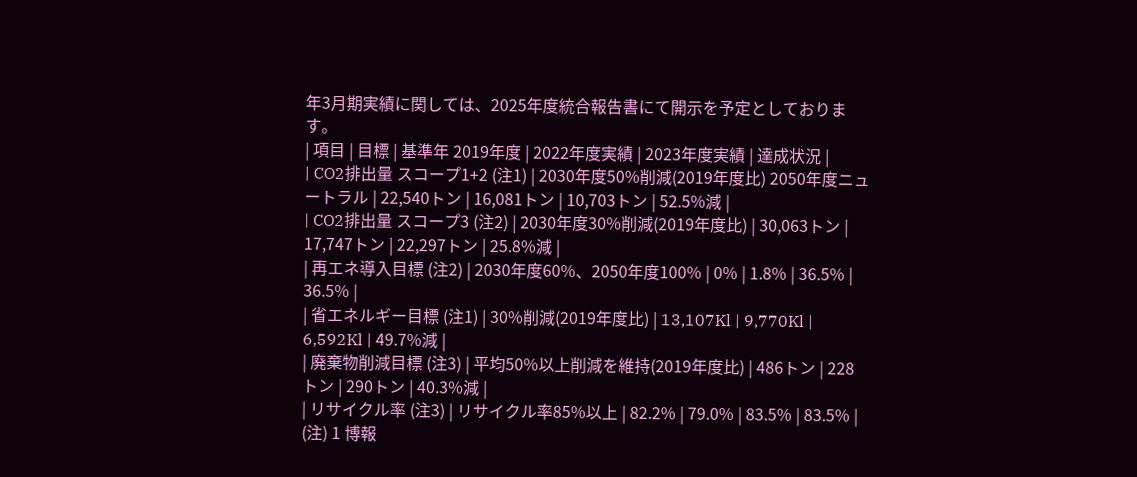年3月期実績に関しては、2025年度統合報告書にて開示を予定としております。
| 項目 | 目標 | 基準年 2019年度 | 2022年度実績 | 2023年度実績 | 達成状況 |
| CO2排出量 スコープ1+2 (注1) | 2030年度50%削減(2019年度比) 2050年度ニュートラル | 22,540トン | 16,081トン | 10,703トン | 52.5%減 |
| CO2排出量 スコープ3 (注2) | 2030年度30%削減(2019年度比) | 30,063トン | 17,747トン | 22,297トン | 25.8%減 |
| 再エネ導入目標 (注2) | 2030年度60%、2050年度100% | 0% | 1.8% | 36.5% | 36.5% |
| 省エネルギー目標 (注1) | 30%削減(2019年度比) | 13,107Kl | 9,770Kl | 6,592Kl | 49.7%減 |
| 廃棄物削減目標 (注3) | 平均50%以上削減を維持(2019年度比) | 486トン | 228トン | 290トン | 40.3%減 |
| リサイクル率 (注3) | リサイクル率85%以上 | 82.2% | 79.0% | 83.5% | 83.5% |
(注) 1 博報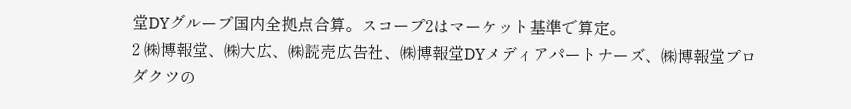堂DYグループ国内全拠点合算。スコープ2はマーケット基準で算定。
2 ㈱博報堂、㈱大広、㈱読売広告社、㈱博報堂DYメディアパートナーズ、㈱博報堂プロダクツの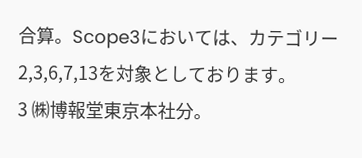合算。Scope3においては、カテゴリー2,3,6,7,13を対象としております。
3 ㈱博報堂東京本社分。